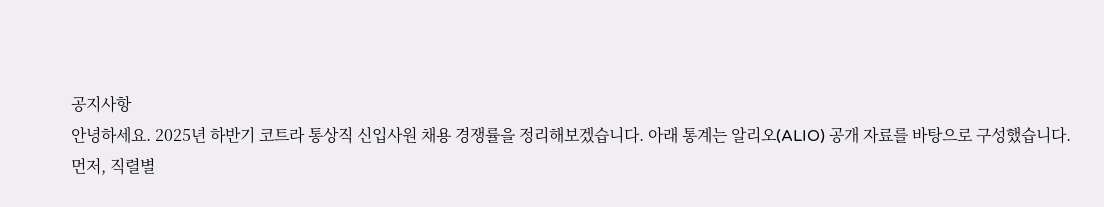공지사항
안녕하세요. 2025년 하반기 코트라 통상직 신입사원 채용 경쟁률을 정리해보겠습니다. 아래 통계는 알리오(ALIO) 공개 자료를 바탕으로 구성했습니다.
먼저, 직렬별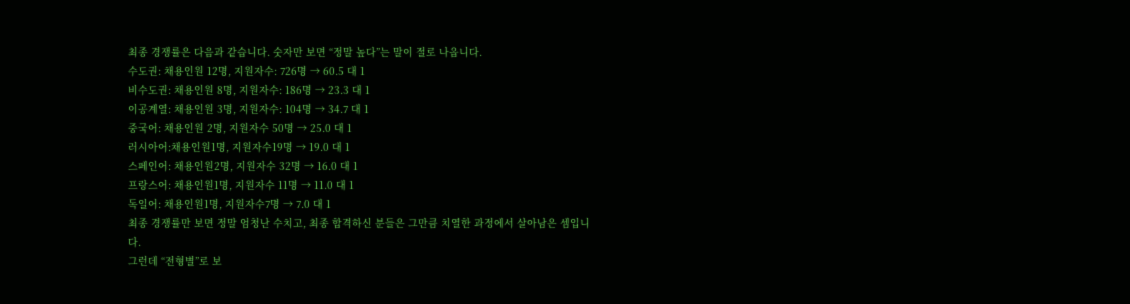최종 경쟁률은 다음과 같습니다. 숫자만 보면 “정말 높다”는 말이 절로 나옵니다.
수도권: 채용인원 12명, 지원자수: 726명 → 60.5 대 1
비수도권: 채용인원 8명, 지원자수: 186명 → 23.3 대 1
이공계열: 채용인원 3명, 지원자수: 104명 → 34.7 대 1
중국어: 채용인원 2명, 지원자수 50명 → 25.0 대 1
러시아어:채용인원1명, 지원자수19명 → 19.0 대 1
스페인어: 채용인원2명, 지원자수 32명 → 16.0 대 1
프랑스어: 채용인원1명, 지원자수 11명 → 11.0 대 1
독일어: 채용인원1명, 지원자수7명 → 7.0 대 1
최종 경쟁률만 보면 정말 엄청난 수치고, 최종 합격하신 분들은 그만큼 치열한 과정에서 살아남은 셈입니다.
그런데 “전형별”로 보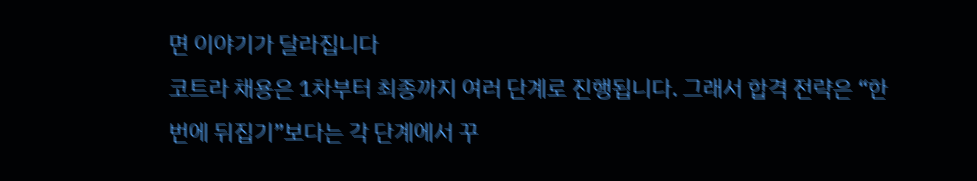면 이야기가 달라집니다
코트라 채용은 1차부터 최종까지 여러 단계로 진행됩니다. 그래서 합격 전략은 “한 번에 뒤집기”보다는 각 단계에서 꾸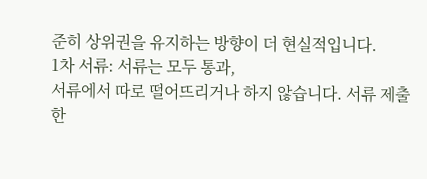준히 상위권을 유지하는 방향이 더 현실적입니다.
1차 서류: 서류는 모두 통과,
서류에서 따로 떨어뜨리거나 하지 않습니다. 서류 제출한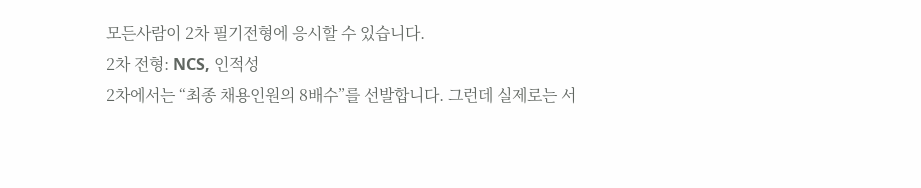모든사람이 2차 필기전형에 응시할 수 있습니다.
2차 전형: NCS, 인적성
2차에서는 “최종 채용인원의 8배수”를 선발합니다. 그런데 실제로는 서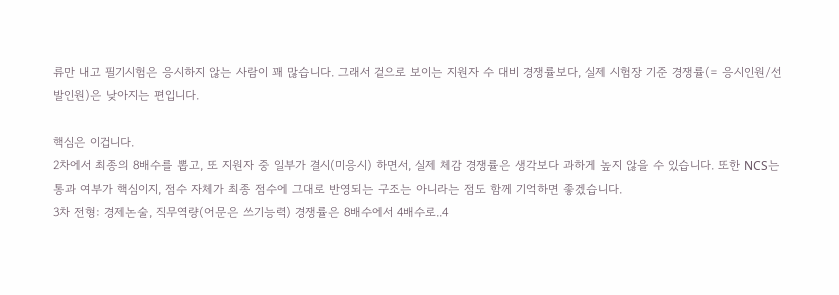류만 내고 필기시험은 응시하지 않는 사람이 꽤 많습니다. 그래서 겉으로 보이는 지원자 수 대비 경쟁률보다, 실제 시험장 기준 경쟁률(= 응시인원/선발인원)은 낮아지는 편입니다.

핵심은 이겁니다.
2차에서 최종의 8배수를 뽑고, 또 지원자 중 일부가 결시(미응시) 하면서, 실제 체감 경쟁률은 생각보다 과하게 높지 않을 수 있습니다. 또한 NCS는 통과 여부가 핵심이지, 점수 자체가 최종 점수에 그대로 반영되는 구조는 아니라는 점도 함께 기억하면 좋겠습니다.
3차 전형: 경제논술, 직무역량(어문은 쓰기능력) 경쟁률은 8배수에서 4배수로..4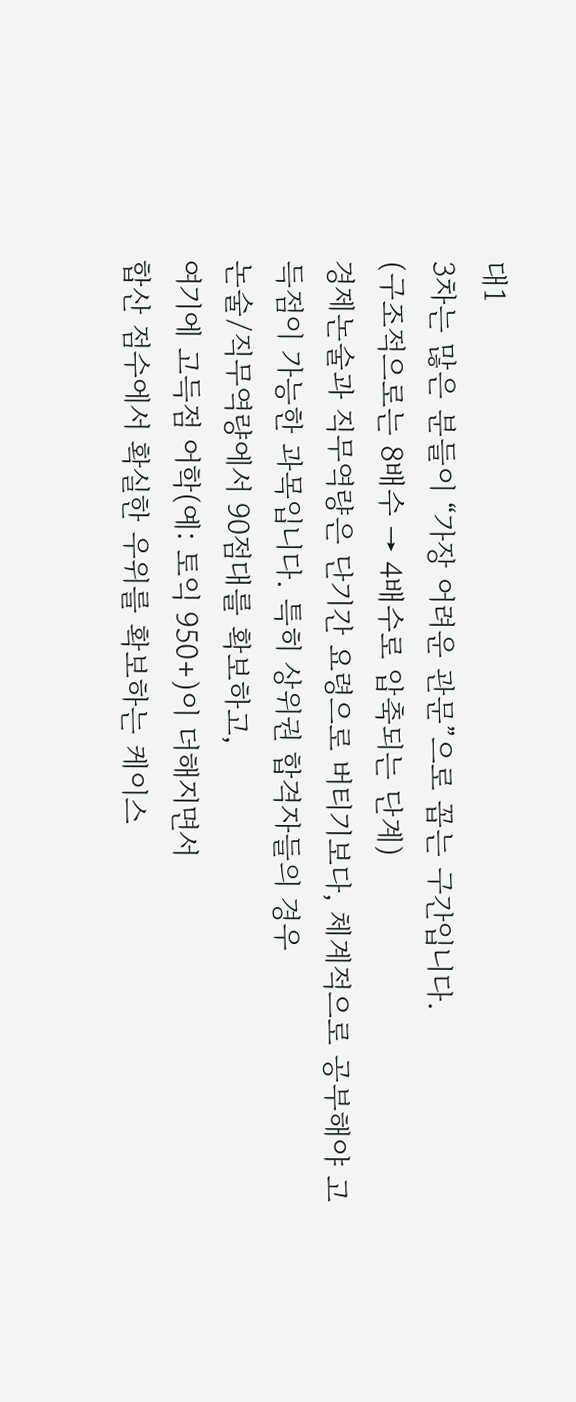대1
3차는 많은 분들이 “가장 어려운 관문”으로 꼽는 구간입니다.
(구조적으로는 8배수 → 4배수로 압축되는 단계)
경제논술과 직무역량은 단기간 요령으로 버티기보다, 체계적으로 공부해야 고득점이 가능한 과목입니다. 특히 상위권 합격자들의 경우
논술/직무역량에서 90점대를 확보하고,
여기에 고득점 어학(예: 토익 950+)이 더해지면서
합산 점수에서 확실한 우위를 확보하는 케이스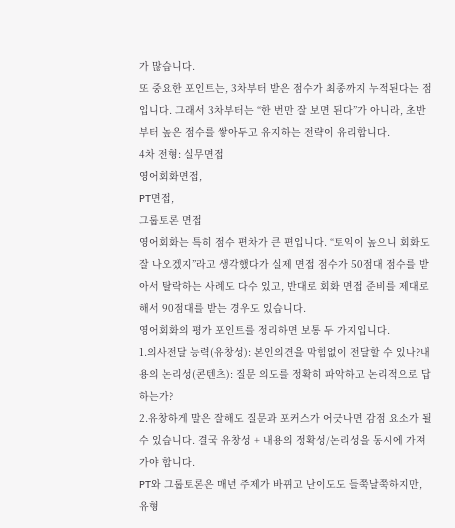가 많습니다.
또 중요한 포인트는, 3차부터 받은 점수가 최종까지 누적된다는 점입니다. 그래서 3차부터는 “한 번만 잘 보면 된다”가 아니라, 초반부터 높은 점수를 쌓아두고 유지하는 전략이 유리합니다.
4차 전형: 실무면접
영어회화면접,
PT면접,
그룹토론 면접
영어회화는 특히 점수 편차가 큰 편입니다. “토익이 높으니 회화도 잘 나오겠지”라고 생각했다가 실제 면접 점수가 50점대 점수를 받아서 탈락하는 사례도 다수 있고, 반대로 회화 면접 준비를 제대로 해서 90점대를 받는 경우도 있습니다.
영어회화의 평가 포인트를 정리하면 보통 두 가지입니다.
1.의사전달 능력(유창성): 본인의견을 막힘없이 전달할 수 있나?내용의 논리성(콘텐츠): 질문 의도를 정확히 파악하고 논리적으로 답하는가?
2.유창하게 말은 잘해도 질문과 포커스가 어긋나면 감점 요소가 될 수 있습니다. 결국 유창성 + 내용의 정확성/논리성을 동시에 가져가야 합니다.
PT와 그룹토론은 매년 주제가 바뀌고 난이도도 들쭉날쭉하지만, 유형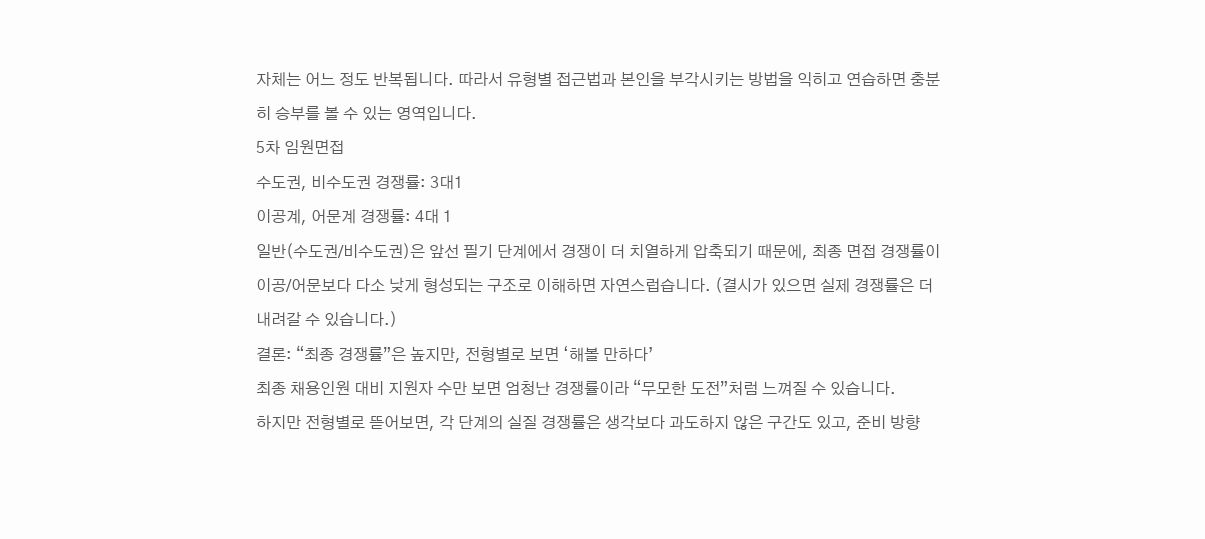자체는 어느 정도 반복됩니다. 따라서 유형별 접근법과 본인을 부각시키는 방법을 익히고 연습하면 충분히 승부를 볼 수 있는 영역입니다.
5차 임원면접
수도권, 비수도권 경쟁률: 3대1
이공계, 어문계 경쟁률: 4대 1
일반(수도권/비수도권)은 앞선 필기 단계에서 경쟁이 더 치열하게 압축되기 때문에, 최종 면접 경쟁률이 이공/어문보다 다소 낮게 형성되는 구조로 이해하면 자연스럽습니다. (결시가 있으면 실제 경쟁률은 더 내려갈 수 있습니다.)
결론: “최종 경쟁률”은 높지만, 전형별로 보면 ‘해볼 만하다’
최종 채용인원 대비 지원자 수만 보면 엄청난 경쟁률이라 “무모한 도전”처럼 느껴질 수 있습니다.
하지만 전형별로 뜯어보면, 각 단계의 실질 경쟁률은 생각보다 과도하지 않은 구간도 있고, 준비 방향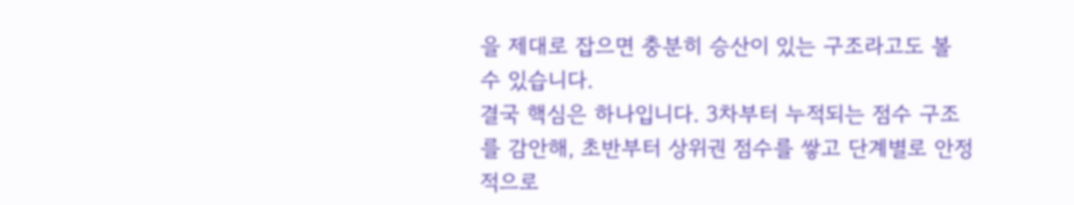을 제대로 잡으면 충분히 승산이 있는 구조라고도 볼 수 있습니다.
결국 핵심은 하나입니다. 3차부터 누적되는 점수 구조를 감안해, 초반부터 상위권 점수를 쌓고 단계별로 안정적으로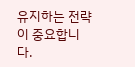유지하는 전략이 중요합니다.